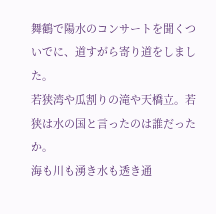舞鶴で陽水のコンサートを聞くついでに、道すがら寄り道をしました。
若狭湾や瓜割りの滝や天橋立。若狭は水の国と言ったのは誰だったか。
海も川も湧き水も透き通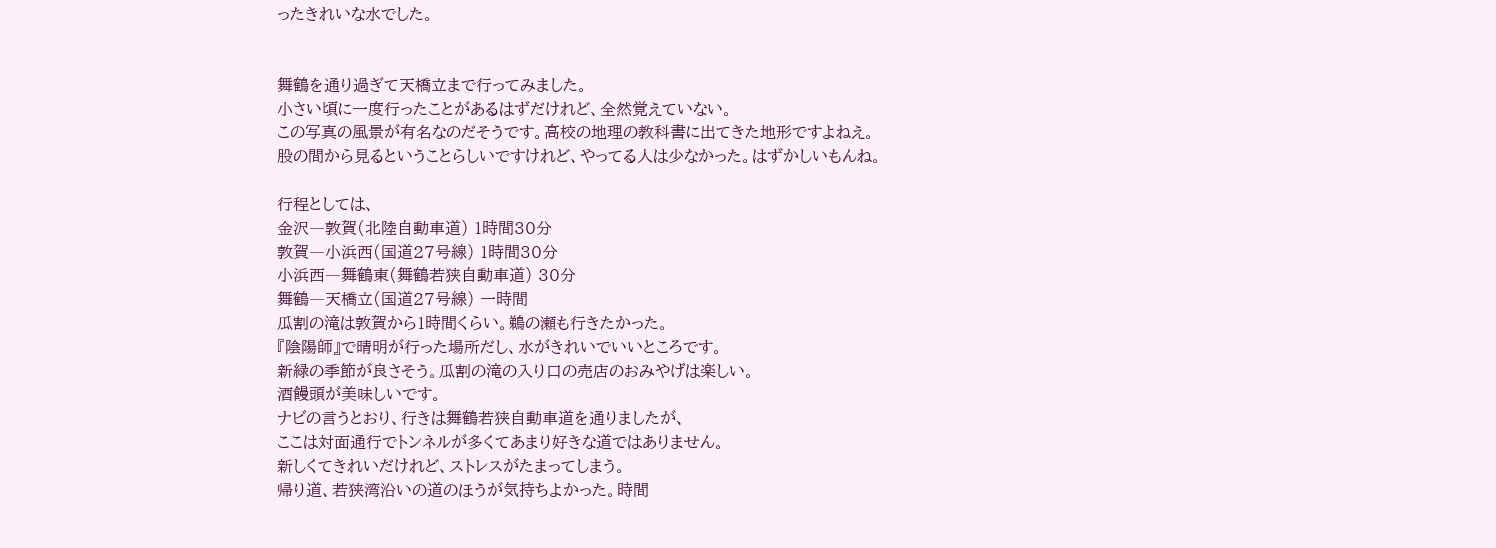ったきれいな水でした。


舞鶴を通り過ぎて天橋立まで行ってみました。
小さい頃に一度行ったことがあるはずだけれど、全然覚えていない。
この写真の風景が有名なのだそうです。高校の地理の教科書に出てきた地形ですよねえ。
股の間から見るということらしいですけれど、やってる人は少なかった。はずかしいもんね。

行程としては、
金沢―敦賀(北陸自動車道) 1時間30分
敦賀―小浜西(国道27号線) 1時間30分
小浜西―舞鶴東(舞鶴若狭自動車道) 30分
舞鶴―天橋立(国道27号線) 一時間
瓜割の滝は敦賀から1時間くらい。鵜の瀬も行きたかった。
『陰陽師』で晴明が行った場所だし、水がきれいでいいところです。
新緑の季節が良さそう。瓜割の滝の入り口の売店のおみやげは楽しい。
酒饅頭が美味しいです。
ナビの言うとおり、行きは舞鶴若狭自動車道を通りましたが、
ここは対面通行でトンネルが多くてあまり好きな道ではありません。
新しくてきれいだけれど、ストレスがたまってしまう。
帰り道、若狭湾沿いの道のほうが気持ちよかった。時間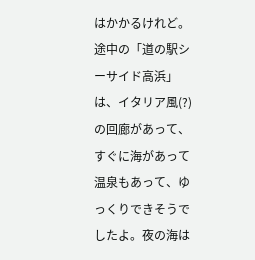はかかるけれど。
途中の「道の駅シーサイド高浜」は、イタリア風(?)の回廊があって、すぐに海があって
温泉もあって、ゆっくりできそうでしたよ。夜の海は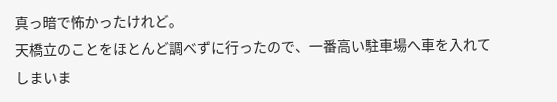真っ暗で怖かったけれど。
天橋立のことをほとんど調べずに行ったので、一番高い駐車場へ車を入れてしまいま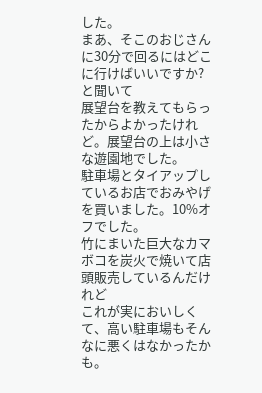した。
まあ、そこのおじさんに30分で回るにはどこに行けばいいですか?と聞いて
展望台を教えてもらったからよかったけれど。展望台の上は小さな遊園地でした。
駐車場とタイアップしているお店でおみやげを買いました。10%オフでした。
竹にまいた巨大なカマボコを炭火で焼いて店頭販売しているんだけれど
これが実においしくて、高い駐車場もそんなに悪くはなかったかも。